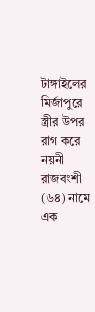টাঙ্গাইলের মির্জাপুরে স্ত্রীর উপর রাগ করে নয়নী রাজবংশী (৬৪) নামে এক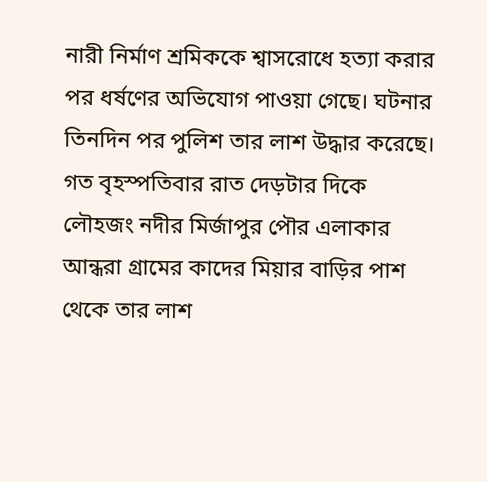নারী নির্মাণ শ্রমিককে শ্বাসরোধে হত্যা করার পর ধর্ষণের অভিযোগ পাওয়া গেছে। ঘটনার তিনদিন পর পুলিশ তার লাশ উদ্ধার করেছে। গত বৃহস্পতিবার রাত দেড়টার দিকে লৌহজং নদীর মির্জাপুর পৌর এলাকার আন্ধরা গ্রামের কাদের মিয়ার বাড়ির পাশ থেকে তার লাশ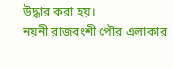উদ্ধার করা হয়।
নয়নী রাজবংশী পৌর এলাকার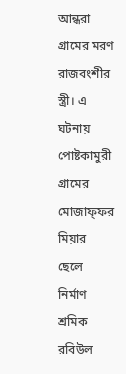আন্ধরা গ্রামের মরণ রাজবংশীর স্ত্রী। এ ঘটনায় পোষ্টকামুরী গ্রামের মোজাফ্ফর মিয়ার ছেলে নির্মাণ শ্রমিক রবিউল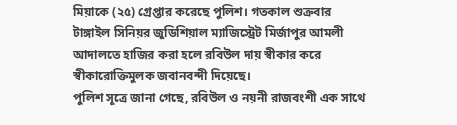মিয়াকে (২৫) গ্রেপ্তার করেছে পুলিশ। গতকাল শুক্রবার টাঙ্গাইল সিনিয়র জুডিশিয়াল ম্যাজিস্ট্রেট মির্জাপুর আমলী আদালতে হাজির করা হলে রবিউল দায় স্বীকার করে স্বীকারোক্তিমুলক জবানবন্দী দিয়েছে।
পুলিশ সূত্রে জানা গেছে, রবিউল ও নয়নী রাজবংশী এক সাথে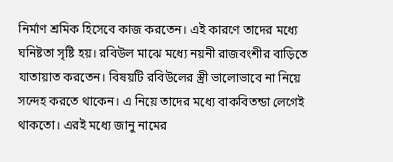নির্মাণ শ্রমিক হিসেবে কাজ করতেন। এই কারণে তাদের মধ্যে ঘনিষ্টতা সৃষ্টি হয়। রবিউল মাঝে মধ্যে নয়নী রাজবংশীর বাড়িতে যাতায়াত করতেন। বিষয়টি রবিউলের স্ত্রী ভালোভাবে না নিয়ে সন্দেহ করতে থাকেন। এ নিয়ে তাদের মধ্যে বাকবিতন্ডা লেগেই থাকতো। এরই মধ্যে জানু নামের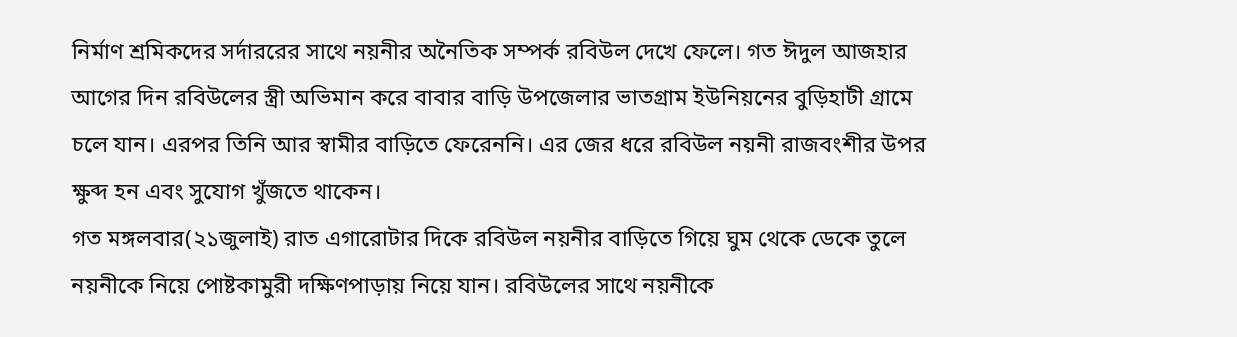নির্মাণ শ্রমিকদের সর্দাররের সাথে নয়নীর অনৈতিক সম্পর্ক রবিউল দেখে ফেলে। গত ঈদুল আজহার আগের দিন রবিউলের স্ত্রী অভিমান করে বাবার বাড়ি উপজেলার ভাতগ্রাম ইউনিয়নের বুড়িহাটী গ্রামে চলে যান। এরপর তিনি আর স্বামীর বাড়িতে ফেরেননি। এর জের ধরে রবিউল নয়নী রাজবংশীর উপর ক্ষুব্দ হন এবং সুযোগ খুঁজতে থাকেন।
গত মঙ্গলবার(২১জুলাই) রাত এগারোটার দিকে রবিউল নয়নীর বাড়িতে গিয়ে ঘুম থেকে ডেকে তুলে নয়নীকে নিয়ে পোষ্টকামুরী দক্ষিণপাড়ায় নিয়ে যান। রবিউলের সাথে নয়নীকে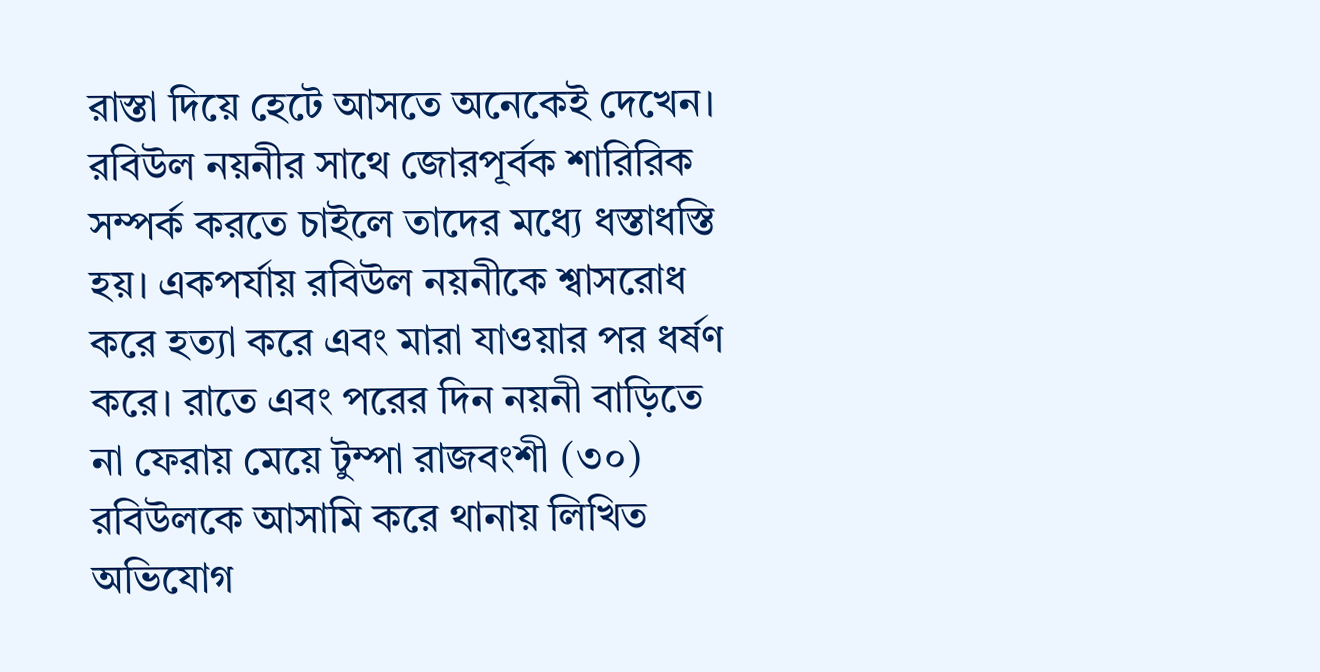রাস্তা দিয়ে হেটে আসতে অনেকেই দেখেন। রবিউল নয়নীর সাথে জোরপূর্বক শারিরিক সম্পর্ক করতে চাইলে তাদের মধ্যে ধস্তাধস্তি হয়। একপর্যায় রবিউল নয়নীকে শ্বাসরোধ করে হত্যা করে এবং মারা যাওয়ার পর ধর্ষণ করে। রাতে এবং পরের দিন নয়নী বাড়িতে না ফেরায় মেয়ে টুম্পা রাজবংশী (৩০) রবিউলকে আসামি করে থানায় লিখিত অভিযোগ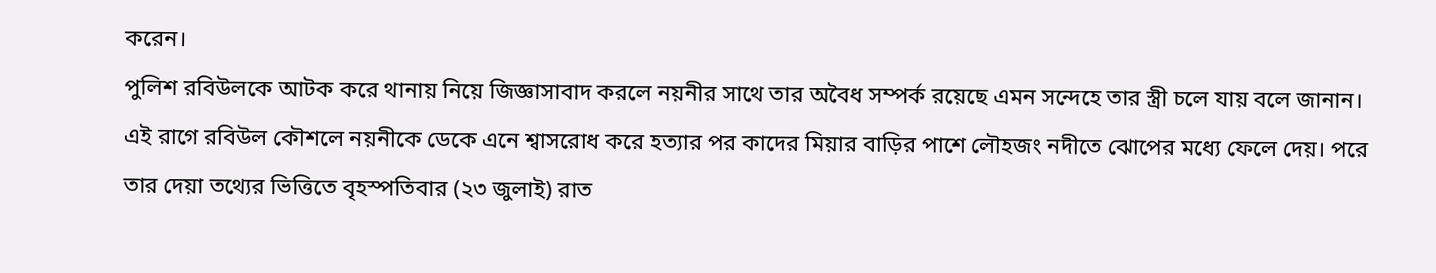করেন।
পুলিশ রবিউলকে আটক করে থানায় নিয়ে জিজ্ঞাসাবাদ করলে নয়নীর সাথে তার অবৈধ সম্পর্ক রয়েছে এমন সন্দেহে তার স্ত্রী চলে যায় বলে জানান। এই রাগে রবিউল কৌশলে নয়নীকে ডেকে এনে শ্বাসরোধ করে হত্যার পর কাদের মিয়ার বাড়ির পাশে লৌহজং নদীতে ঝোপের মধ্যে ফেলে দেয়। পরে তার দেয়া তথ্যের ভিত্তিতে বৃহস্পতিবার (২৩ জুলাই) রাত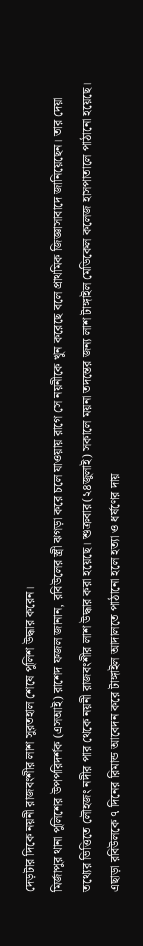দেড়টার দিকে নয়নী রাজবংশীর লাশ সুরতহাল শেষে পুলিশ উদ্ধার করেন।
মির্জাপুর থানা পুলিশের উপপরিদর্শক (এসআই) রাশেদ ফজল জানান, রবিউলের স্ত্রী ঝগড়া করে চলে যাওয়ায় রাগে সে নয়নীকে খুন করেছে বলে প্রাথমিক জিজ্ঞাসাবাদে জানিয়েছেন। তার দেয়া তথ্যের ভিত্তিতে লৌহজং নদীর পার থেকে নয়নী রাজবংশীর লাশ উদ্ধার করা হয়েছে। শুক্রবার(২৪জুলাই) সকালে ময়না তদন্তের জন্য লাশ টাঙ্গাইল মেডিকেল কলেজ হাসপাতালে পাঠানো হয়েছে। এছাড়া রবিউলকে ৭ দিনের রিমান্ড আবেদন করে টাঙ্গাইল আদালতে পাঠানো হলে হত্যা ও ধর্ষণের দায়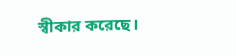স্বীকার করেছে।